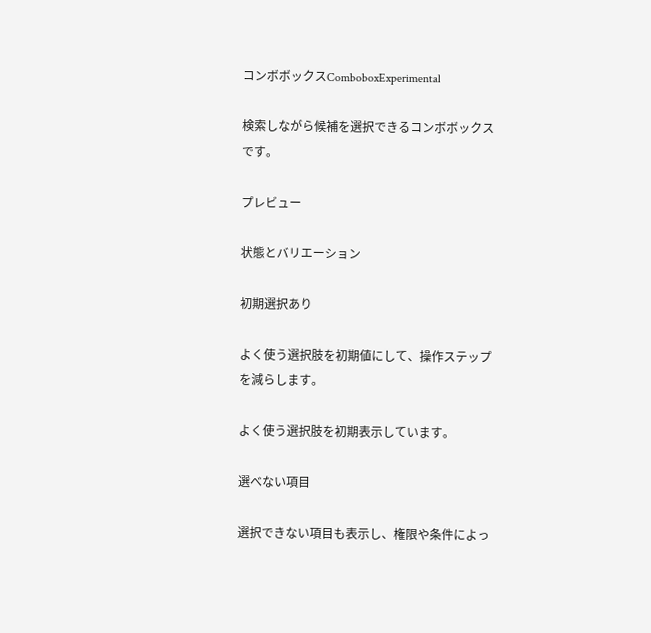コンボボックスComboboxExperimental

検索しながら候補を選択できるコンボボックスです。

プレビュー

状態とバリエーション

初期選択あり

よく使う選択肢を初期値にして、操作ステップを減らします。

よく使う選択肢を初期表示しています。

選べない項目

選択できない項目も表示し、権限や条件によっ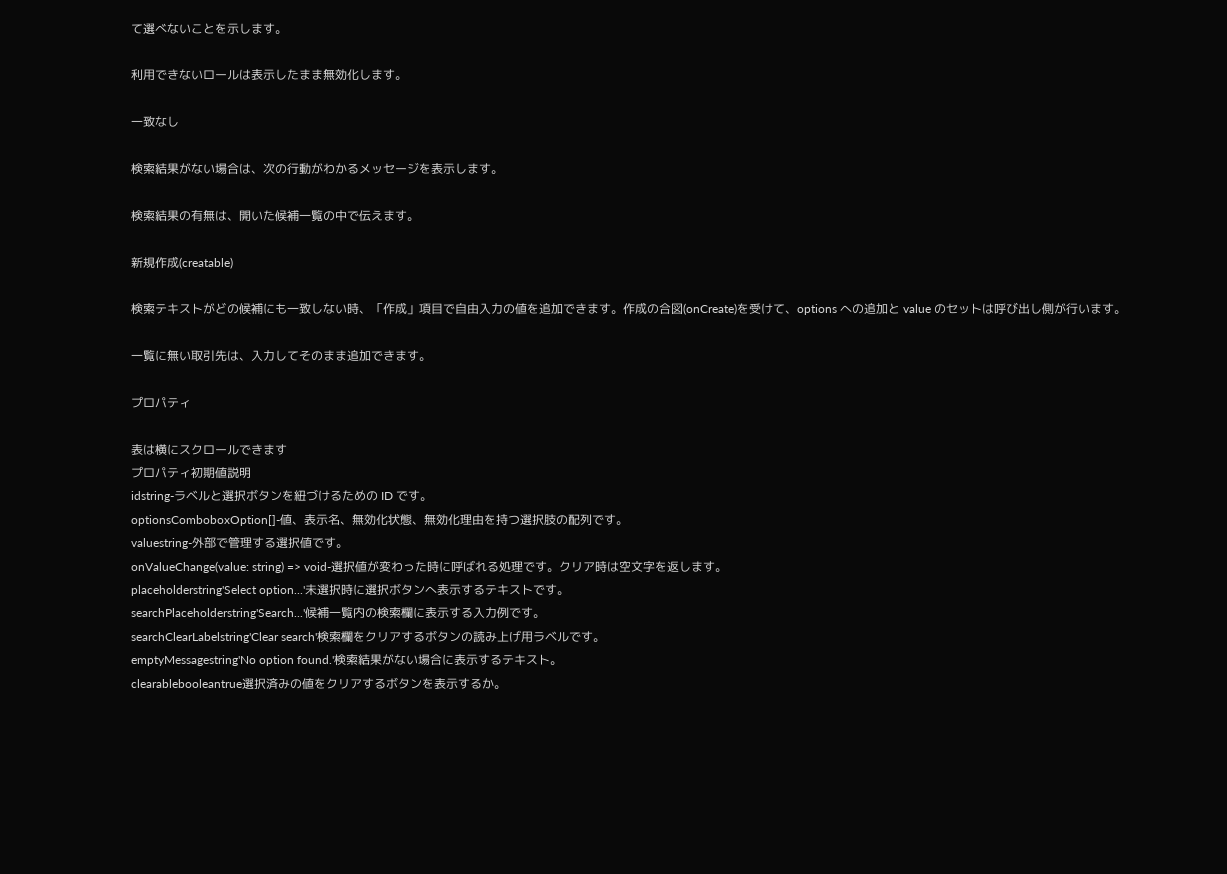て選べないことを示します。

利用できないロールは表示したまま無効化します。

一致なし

検索結果がない場合は、次の行動がわかるメッセージを表示します。

検索結果の有無は、開いた候補一覧の中で伝えます。

新規作成(creatable)

検索テキストがどの候補にも一致しない時、「作成」項目で自由入力の値を追加できます。作成の合図(onCreate)を受けて、options への追加と value のセットは呼び出し側が行います。

一覧に無い取引先は、入力してそのまま追加できます。

プロパティ

表は横にスクロールできます
プロパティ初期値説明
idstring-ラベルと選択ボタンを紐づけるための ID です。
optionsComboboxOption[]-値、表示名、無効化状態、無効化理由を持つ選択肢の配列です。
valuestring-外部で管理する選択値です。
onValueChange(value: string) => void-選択値が変わった時に呼ばれる処理です。クリア時は空文字を返します。
placeholderstring'Select option...'未選択時に選択ボタンへ表示するテキストです。
searchPlaceholderstring'Search...'候補一覧内の検索欄に表示する入力例です。
searchClearLabelstring'Clear search'検索欄をクリアするボタンの読み上げ用ラベルです。
emptyMessagestring'No option found.'検索結果がない場合に表示するテキスト。
clearablebooleantrue選択済みの値をクリアするボタンを表示するか。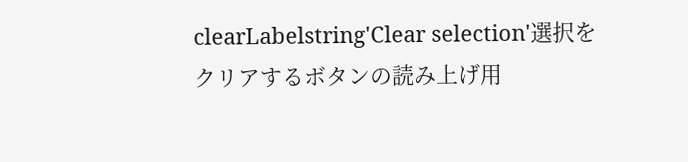clearLabelstring'Clear selection'選択をクリアするボタンの読み上げ用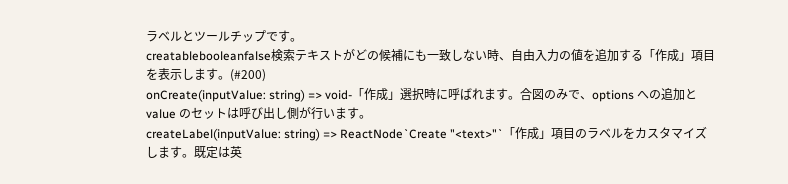ラベルとツールチップです。
creatablebooleanfalse検索テキストがどの候補にも一致しない時、自由入力の値を追加する「作成」項目を表示します。(#200)
onCreate(inputValue: string) => void-「作成」選択時に呼ばれます。合図のみで、options への追加と value のセットは呼び出し側が行います。
createLabel(inputValue: string) => ReactNode`Create "<text>"`「作成」項目のラベルをカスタマイズします。既定は英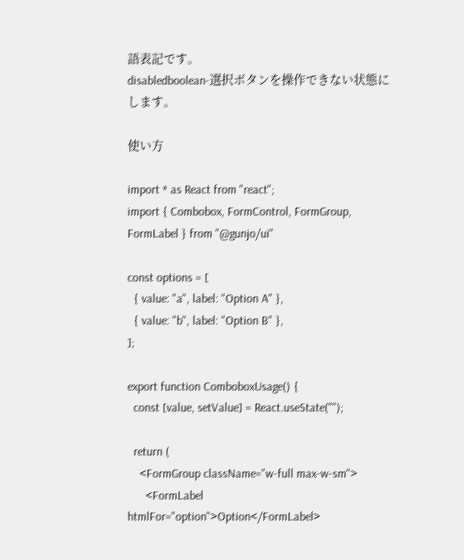語表記です。
disabledboolean-選択ボタンを操作できない状態にします。

使い方

import * as React from "react";
import { Combobox, FormControl, FormGroup, FormLabel } from "@gunjo/ui"

const options = [
  { value: "a", label: "Option A" },
  { value: "b", label: "Option B" },
];

export function ComboboxUsage() {
  const [value, setValue] = React.useState("");

  return (
    <FormGroup className="w-full max-w-sm">
      <FormLabel htmlFor="option">Option</FormLabel>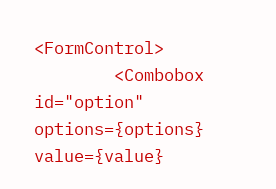<FormControl>
        <Combobox id="option" options={options} value={value}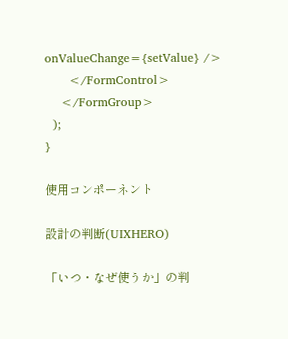onValueChange={setValue} />
      </FormControl>
    </FormGroup>
  );
}

使用コンポーネント

設計の判断(UIXHERO)

「いつ・なぜ使うか」の判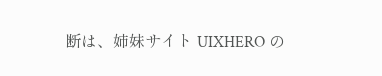断は、姉妹サイト UIXHERO の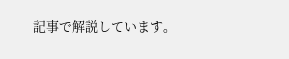記事で解説しています。